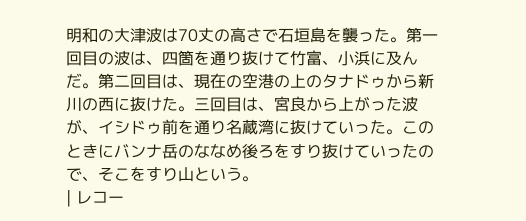明和の大津波は70丈の高さで石垣島を襲った。第一回目の波は、四箇を通り抜けて竹富、小浜に及んだ。第二回目は、現在の空港の上のタナドゥから新川の西に抜けた。三回目は、宮良から上がった波が、イシドゥ前を通り名蔵湾に抜けていった。このときにバンナ岳のななめ後ろをすり抜けていったので、そこをすり山という。
| レコー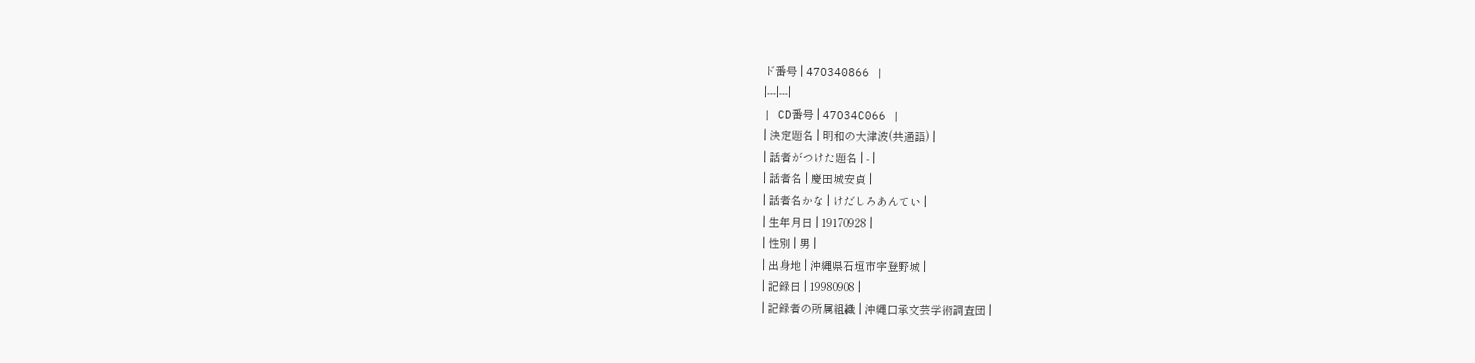ド番号 | 47O340866 |
|---|---|
| CD番号 | 47O34C066 |
| 決定題名 | 明和の大津波(共通語) |
| 話者がつけた題名 | - |
| 話者名 | 慶田城安貞 |
| 話者名かな | けだしろあんてい |
| 生年月日 | 19170928 |
| 性別 | 男 |
| 出身地 | 沖縄県石垣市字登野城 |
| 記録日 | 19980908 |
| 記録者の所属組織 | 沖縄口承文芸学術調査団 |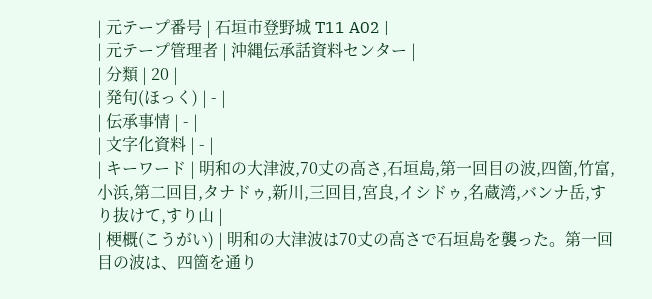| 元テープ番号 | 石垣市登野城 T11 A02 |
| 元テープ管理者 | 沖縄伝承話資料センター |
| 分類 | 20 |
| 発句(ほっく) | - |
| 伝承事情 | - |
| 文字化資料 | - |
| キーワード | 明和の大津波,70丈の高さ,石垣島,第一回目の波,四箇,竹富,小浜,第二回目,タナドゥ,新川,三回目,宮良,イシドゥ,名蔵湾,バンナ岳,すり抜けて,すり山 |
| 梗概(こうがい) | 明和の大津波は70丈の高さで石垣島を襲った。第一回目の波は、四箇を通り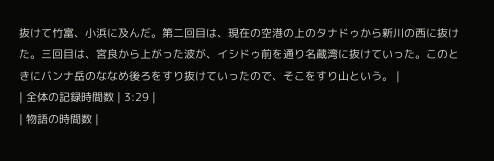抜けて竹富、小浜に及んだ。第二回目は、現在の空港の上のタナドゥから新川の西に抜けた。三回目は、宮良から上がった波が、イシドゥ前を通り名蔵湾に抜けていった。このときにバンナ岳のななめ後ろをすり抜けていったので、そこをすり山という。 |
| 全体の記録時間数 | 3:29 |
| 物語の時間数 |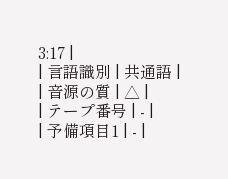3:17 |
| 言語識別 | 共通語 |
| 音源の質 | △ |
| テープ番号 | - |
| 予備項目1 | - |